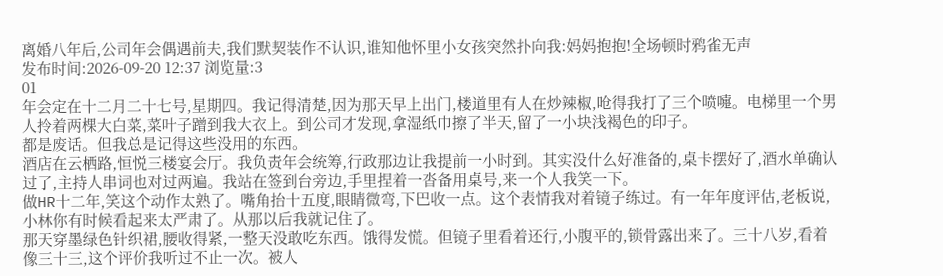离婚八年后,公司年会偶遇前夫,我们默契装作不认识,谁知他怀里小女孩突然扑向我:妈妈抱抱!全场顿时鸦雀无声
发布时间:2026-09-20 12:37 浏览量:3
01
年会定在十二月二十七号,星期四。我记得清楚,因为那天早上出门,楼道里有人在炒辣椒,呛得我打了三个喷嚏。电梯里一个男人拎着两棵大白菜,菜叶子蹭到我大衣上。到公司才发现,拿湿纸巾擦了半天,留了一小块浅褐色的印子。
都是废话。但我总是记得这些没用的东西。
酒店在云栖路,恒悦三楼宴会厅。我负责年会统筹,行政那边让我提前一小时到。其实没什么好准备的,桌卡摆好了,酒水单确认过了,主持人串词也对过两遍。我站在签到台旁边,手里捏着一沓备用桌号,来一个人我笑一下。
做HR十二年,笑这个动作太熟了。嘴角抬十五度,眼睛微弯,下巴收一点。这个表情我对着镜子练过。有一年年度评估,老板说,小林你有时候看起来太严肃了。从那以后我就记住了。
那天穿墨绿色针织裙,腰收得紧,一整天没敢吃东西。饿得发慌。但镜子里看着还行,小腹平的,锁骨露出来了。三十八岁,看着像三十三,这个评价我听过不止一次。被人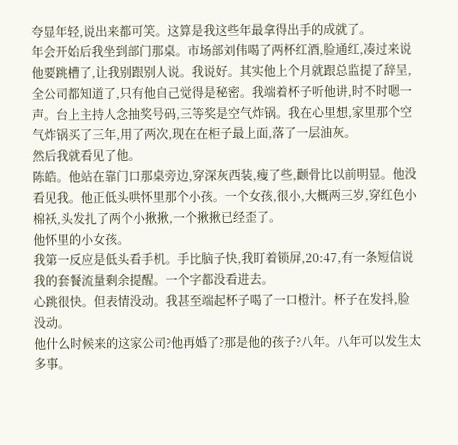夸显年轻,说出来都可笑。这算是我这些年最拿得出手的成就了。
年会开始后我坐到部门那桌。市场部刘伟喝了两杯红酒,脸通红,凑过来说他要跳槽了,让我别跟别人说。我说好。其实他上个月就跟总监提了辞呈,全公司都知道了,只有他自己觉得是秘密。我端着杯子听他讲,时不时嗯一声。台上主持人念抽奖号码,三等奖是空气炸锅。我在心里想,家里那个空气炸锅买了三年,用了两次,现在在柜子最上面,落了一层油灰。
然后我就看见了他。
陈皓。他站在靠门口那桌旁边,穿深灰西装,瘦了些,颧骨比以前明显。他没看见我。他正低头哄怀里那个小孩。一个女孩,很小,大概两三岁,穿红色小棉袄,头发扎了两个小揪揪,一个揪揪已经歪了。
他怀里的小女孩。
我第一反应是低头看手机。手比脑子快,我盯着锁屏,20:47,有一条短信说我的套餐流量剩余提醒。一个字都没看进去。
心跳很快。但表情没动。我甚至端起杯子喝了一口橙汁。杯子在发抖,脸没动。
他什么时候来的这家公司?他再婚了?那是他的孩子?八年。八年可以发生太多事。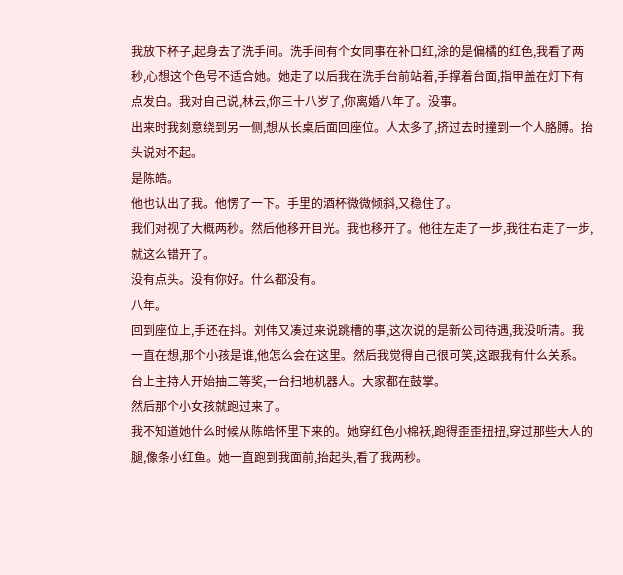我放下杯子,起身去了洗手间。洗手间有个女同事在补口红,涂的是偏橘的红色,我看了两秒,心想这个色号不适合她。她走了以后我在洗手台前站着,手撑着台面,指甲盖在灯下有点发白。我对自己说,林云,你三十八岁了,你离婚八年了。没事。
出来时我刻意绕到另一侧,想从长桌后面回座位。人太多了,挤过去时撞到一个人胳膊。抬头说对不起。
是陈皓。
他也认出了我。他愣了一下。手里的酒杯微微倾斜,又稳住了。
我们对视了大概两秒。然后他移开目光。我也移开了。他往左走了一步,我往右走了一步,就这么错开了。
没有点头。没有你好。什么都没有。
八年。
回到座位上,手还在抖。刘伟又凑过来说跳槽的事,这次说的是新公司待遇,我没听清。我一直在想,那个小孩是谁,他怎么会在这里。然后我觉得自己很可笑,这跟我有什么关系。
台上主持人开始抽二等奖,一台扫地机器人。大家都在鼓掌。
然后那个小女孩就跑过来了。
我不知道她什么时候从陈皓怀里下来的。她穿红色小棉袄,跑得歪歪扭扭,穿过那些大人的腿,像条小红鱼。她一直跑到我面前,抬起头,看了我两秒。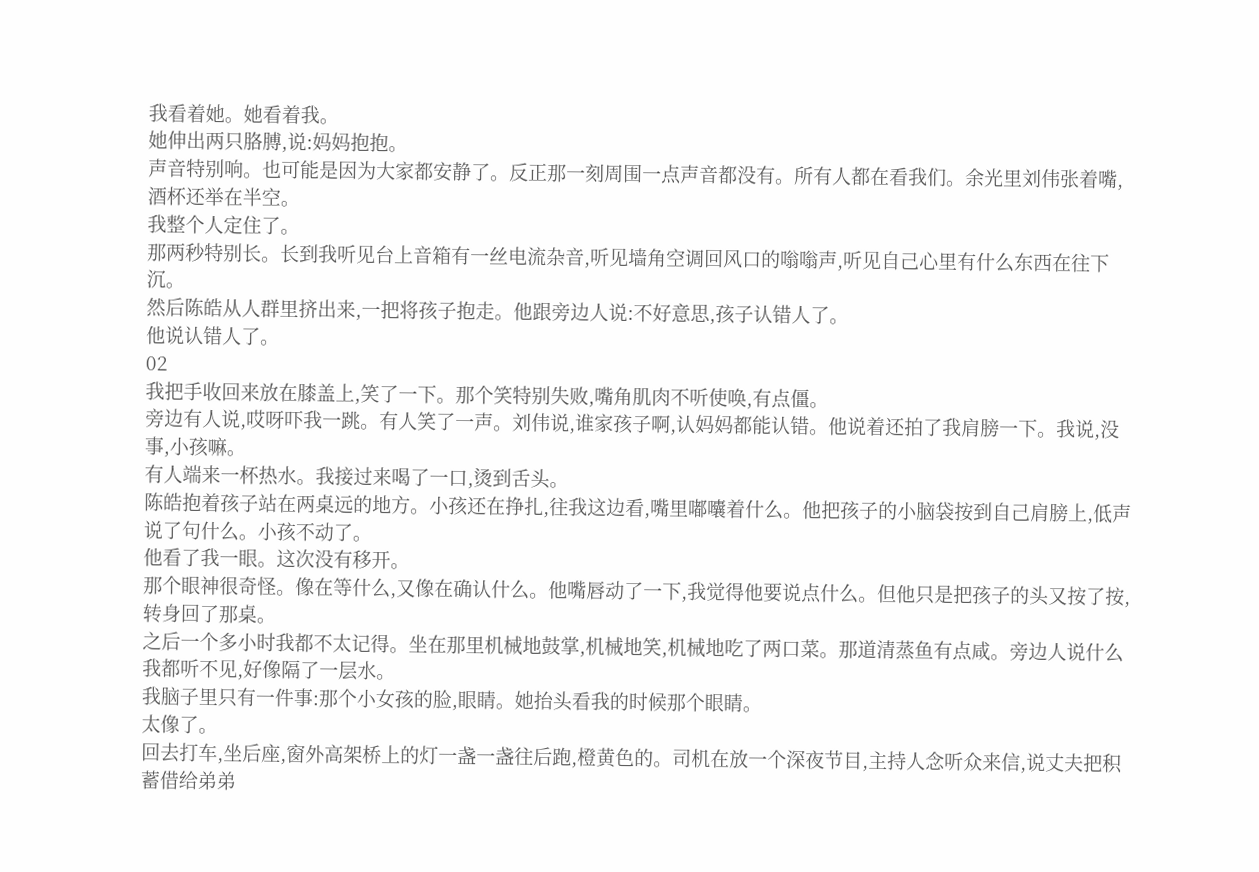我看着她。她看着我。
她伸出两只胳膊,说:妈妈抱抱。
声音特别响。也可能是因为大家都安静了。反正那一刻周围一点声音都没有。所有人都在看我们。余光里刘伟张着嘴,酒杯还举在半空。
我整个人定住了。
那两秒特别长。长到我听见台上音箱有一丝电流杂音,听见墙角空调回风口的嗡嗡声,听见自己心里有什么东西在往下沉。
然后陈皓从人群里挤出来,一把将孩子抱走。他跟旁边人说:不好意思,孩子认错人了。
他说认错人了。
02
我把手收回来放在膝盖上,笑了一下。那个笑特别失败,嘴角肌肉不听使唤,有点僵。
旁边有人说,哎呀吓我一跳。有人笑了一声。刘伟说,谁家孩子啊,认妈妈都能认错。他说着还拍了我肩膀一下。我说,没事,小孩嘛。
有人端来一杯热水。我接过来喝了一口,烫到舌头。
陈皓抱着孩子站在两桌远的地方。小孩还在挣扎,往我这边看,嘴里嘟囔着什么。他把孩子的小脑袋按到自己肩膀上,低声说了句什么。小孩不动了。
他看了我一眼。这次没有移开。
那个眼神很奇怪。像在等什么,又像在确认什么。他嘴唇动了一下,我觉得他要说点什么。但他只是把孩子的头又按了按,转身回了那桌。
之后一个多小时我都不太记得。坐在那里机械地鼓掌,机械地笑,机械地吃了两口菜。那道清蒸鱼有点咸。旁边人说什么我都听不见,好像隔了一层水。
我脑子里只有一件事:那个小女孩的脸,眼睛。她抬头看我的时候那个眼睛。
太像了。
回去打车,坐后座,窗外高架桥上的灯一盏一盏往后跑,橙黄色的。司机在放一个深夜节目,主持人念听众来信,说丈夫把积蓄借给弟弟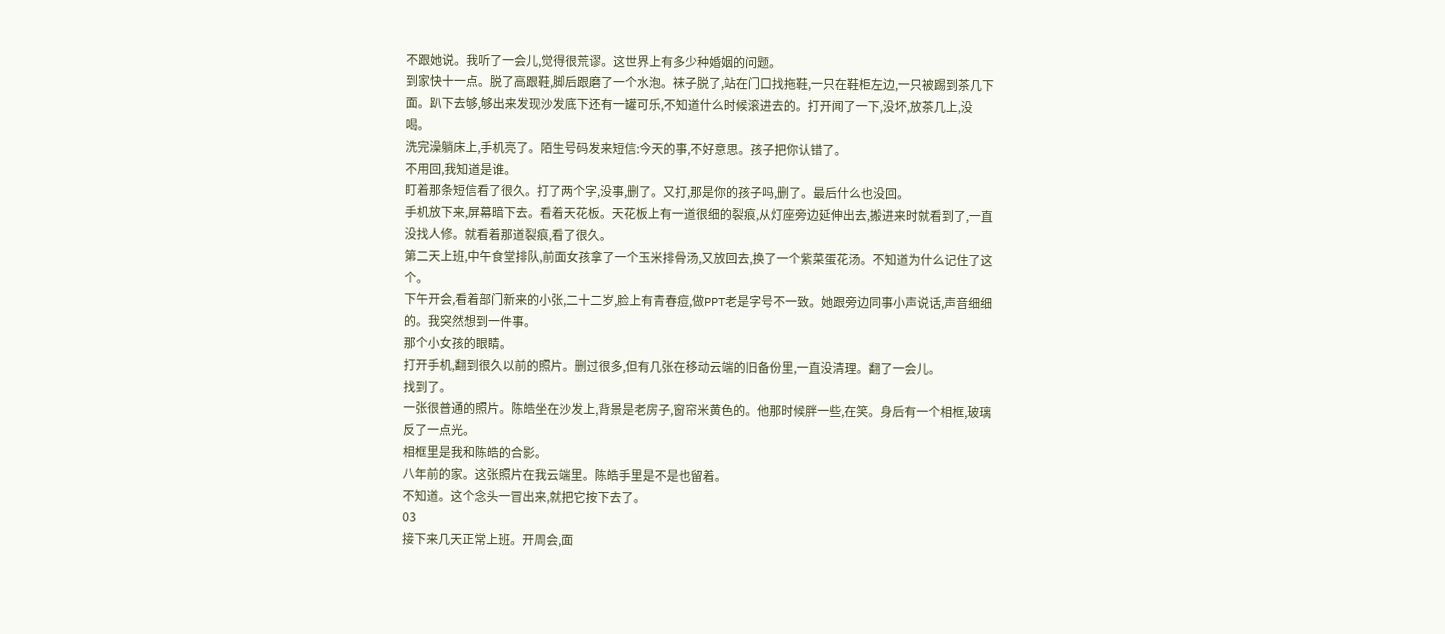不跟她说。我听了一会儿,觉得很荒谬。这世界上有多少种婚姻的问题。
到家快十一点。脱了高跟鞋,脚后跟磨了一个水泡。袜子脱了,站在门口找拖鞋,一只在鞋柜左边,一只被踢到茶几下面。趴下去够,够出来发现沙发底下还有一罐可乐,不知道什么时候滚进去的。打开闻了一下,没坏,放茶几上,没喝。
洗完澡躺床上,手机亮了。陌生号码发来短信:今天的事,不好意思。孩子把你认错了。
不用回,我知道是谁。
盯着那条短信看了很久。打了两个字,没事,删了。又打,那是你的孩子吗,删了。最后什么也没回。
手机放下来,屏幕暗下去。看着天花板。天花板上有一道很细的裂痕,从灯座旁边延伸出去,搬进来时就看到了,一直没找人修。就看着那道裂痕,看了很久。
第二天上班,中午食堂排队,前面女孩拿了一个玉米排骨汤,又放回去,换了一个紫菜蛋花汤。不知道为什么记住了这个。
下午开会,看着部门新来的小张,二十二岁,脸上有青春痘,做PPT老是字号不一致。她跟旁边同事小声说话,声音细细的。我突然想到一件事。
那个小女孩的眼睛。
打开手机,翻到很久以前的照片。删过很多,但有几张在移动云端的旧备份里,一直没清理。翻了一会儿。
找到了。
一张很普通的照片。陈皓坐在沙发上,背景是老房子,窗帘米黄色的。他那时候胖一些,在笑。身后有一个相框,玻璃反了一点光。
相框里是我和陈皓的合影。
八年前的家。这张照片在我云端里。陈皓手里是不是也留着。
不知道。这个念头一冒出来,就把它按下去了。
03
接下来几天正常上班。开周会,面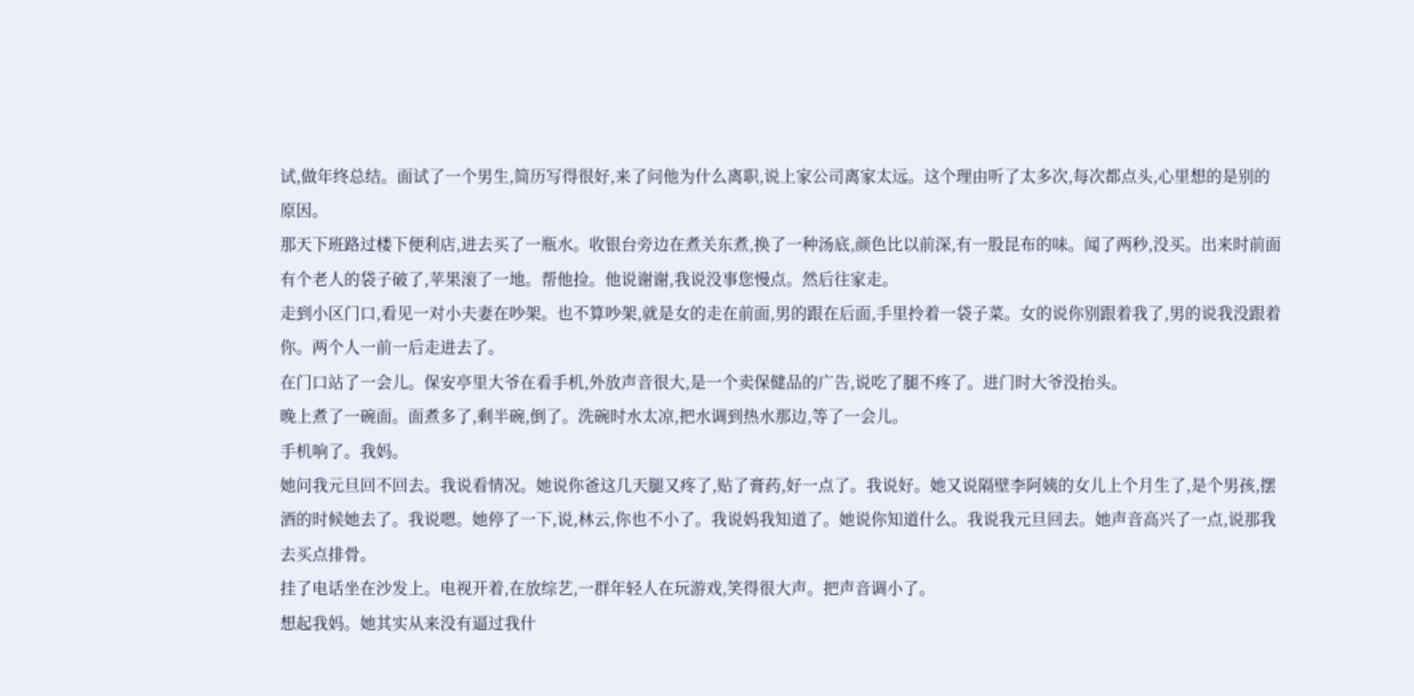试,做年终总结。面试了一个男生,简历写得很好,来了问他为什么离职,说上家公司离家太远。这个理由听了太多次,每次都点头,心里想的是别的原因。
那天下班路过楼下便利店,进去买了一瓶水。收银台旁边在煮关东煮,换了一种汤底,颜色比以前深,有一股昆布的味。闻了两秒,没买。出来时前面有个老人的袋子破了,苹果滚了一地。帮他捡。他说谢谢,我说没事您慢点。然后往家走。
走到小区门口,看见一对小夫妻在吵架。也不算吵架,就是女的走在前面,男的跟在后面,手里拎着一袋子菜。女的说你别跟着我了,男的说我没跟着你。两个人一前一后走进去了。
在门口站了一会儿。保安亭里大爷在看手机,外放声音很大,是一个卖保健品的广告,说吃了腿不疼了。进门时大爷没抬头。
晚上煮了一碗面。面煮多了,剩半碗,倒了。洗碗时水太凉,把水调到热水那边,等了一会儿。
手机响了。我妈。
她问我元旦回不回去。我说看情况。她说你爸这几天腿又疼了,贴了膏药,好一点了。我说好。她又说隔壁李阿姨的女儿上个月生了,是个男孩,摆酒的时候她去了。我说嗯。她停了一下,说,林云,你也不小了。我说妈我知道了。她说你知道什么。我说我元旦回去。她声音高兴了一点,说那我去买点排骨。
挂了电话坐在沙发上。电视开着,在放综艺,一群年轻人在玩游戏,笑得很大声。把声音调小了。
想起我妈。她其实从来没有逼过我什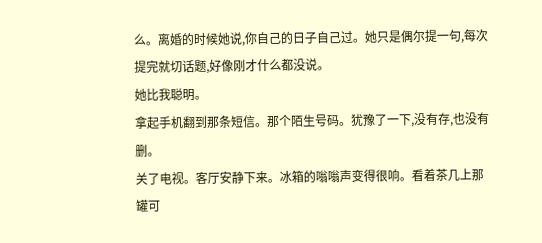么。离婚的时候她说,你自己的日子自己过。她只是偶尔提一句,每次提完就切话题,好像刚才什么都没说。
她比我聪明。
拿起手机翻到那条短信。那个陌生号码。犹豫了一下,没有存,也没有删。
关了电视。客厅安静下来。冰箱的嗡嗡声变得很响。看着茶几上那罐可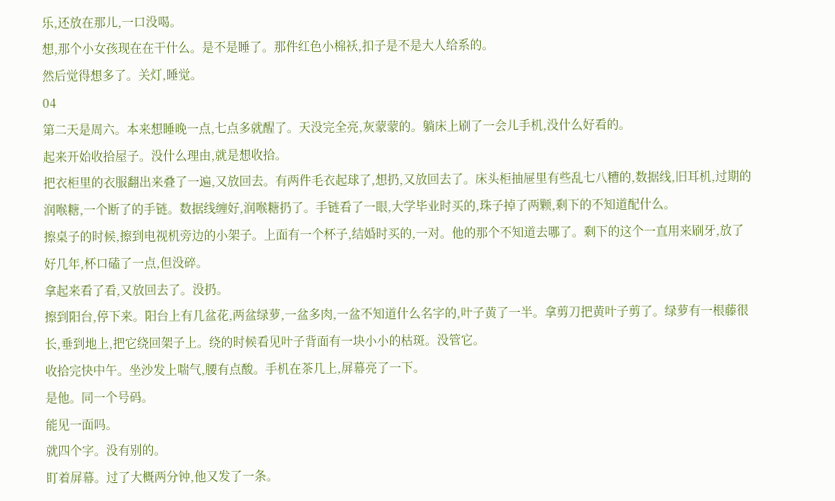乐,还放在那儿,一口没喝。
想,那个小女孩现在在干什么。是不是睡了。那件红色小棉袄,扣子是不是大人给系的。
然后觉得想多了。关灯,睡觉。
04
第二天是周六。本来想睡晚一点,七点多就醒了。天没完全亮,灰蒙蒙的。躺床上刷了一会儿手机,没什么好看的。
起来开始收拾屋子。没什么理由,就是想收拾。
把衣柜里的衣服翻出来叠了一遍,又放回去。有两件毛衣起球了,想扔,又放回去了。床头柜抽屉里有些乱七八糟的,数据线,旧耳机,过期的润喉糖,一个断了的手链。数据线缠好,润喉糖扔了。手链看了一眼,大学毕业时买的,珠子掉了两颗,剩下的不知道配什么。
擦桌子的时候,擦到电视机旁边的小架子。上面有一个杯子,结婚时买的,一对。他的那个不知道去哪了。剩下的这个一直用来刷牙,放了好几年,杯口磕了一点,但没碎。
拿起来看了看,又放回去了。没扔。
擦到阳台,停下来。阳台上有几盆花,两盆绿萝,一盆多肉,一盆不知道什么名字的,叶子黄了一半。拿剪刀把黄叶子剪了。绿萝有一根藤很长,垂到地上,把它绕回架子上。绕的时候看见叶子背面有一块小小的枯斑。没管它。
收拾完快中午。坐沙发上喘气,腰有点酸。手机在茶几上,屏幕亮了一下。
是他。同一个号码。
能见一面吗。
就四个字。没有别的。
盯着屏幕。过了大概两分钟,他又发了一条。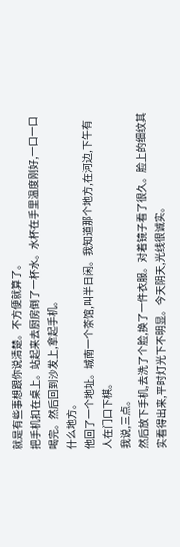就是有些事想跟你说清楚。不方便就算了。
把手机扣在桌上。站起来去厨房倒了一杯水。水杯在手里温度刚好,一口一口喝完。然后回到沙发上,拿起手机。
什么地方。
他回了一个地址。城南一个茶馆,叫半日闲。我知道那个地方,在河边,下午有人在门口下棋。
我说,三点。
然后放下手机,去洗了个脸,换了一件衣服。对着镜子看了很久。脸上的细纹其实看得出来,平时灯光下不明显。今天阴天,光线很诚实。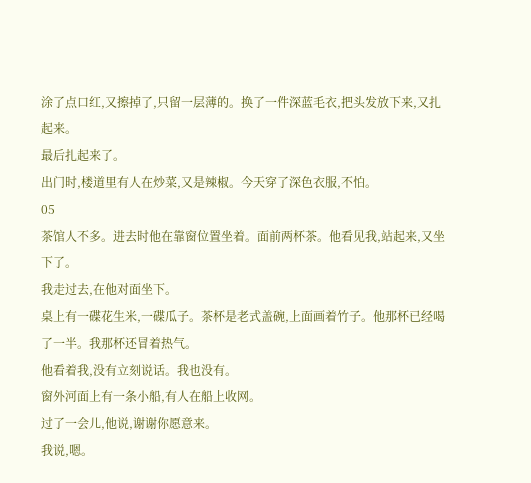涂了点口红,又擦掉了,只留一层薄的。换了一件深蓝毛衣,把头发放下来,又扎起来。
最后扎起来了。
出门时,楼道里有人在炒菜,又是辣椒。今天穿了深色衣服,不怕。
05
茶馆人不多。进去时他在靠窗位置坐着。面前两杯茶。他看见我,站起来,又坐下了。
我走过去,在他对面坐下。
桌上有一碟花生米,一碟瓜子。茶杯是老式盖碗,上面画着竹子。他那杯已经喝了一半。我那杯还冒着热气。
他看着我,没有立刻说话。我也没有。
窗外河面上有一条小船,有人在船上收网。
过了一会儿,他说,谢谢你愿意来。
我说,嗯。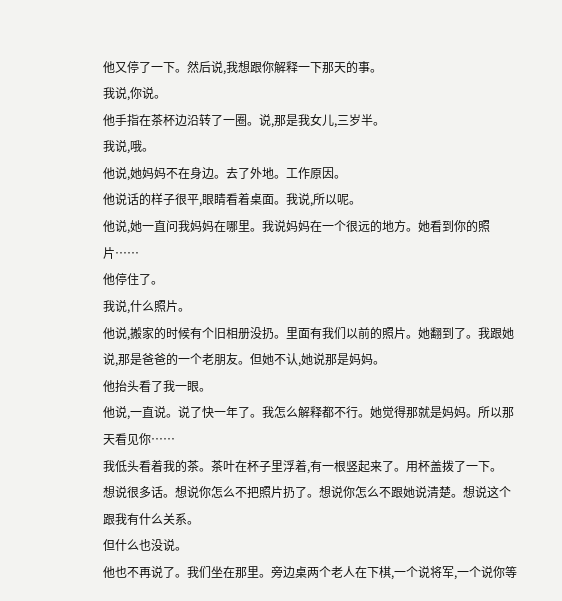他又停了一下。然后说,我想跟你解释一下那天的事。
我说,你说。
他手指在茶杯边沿转了一圈。说,那是我女儿,三岁半。
我说,哦。
他说,她妈妈不在身边。去了外地。工作原因。
他说话的样子很平,眼睛看着桌面。我说,所以呢。
他说,她一直问我妈妈在哪里。我说妈妈在一个很远的地方。她看到你的照片……
他停住了。
我说,什么照片。
他说,搬家的时候有个旧相册没扔。里面有我们以前的照片。她翻到了。我跟她说,那是爸爸的一个老朋友。但她不认,她说那是妈妈。
他抬头看了我一眼。
他说,一直说。说了快一年了。我怎么解释都不行。她觉得那就是妈妈。所以那天看见你……
我低头看着我的茶。茶叶在杯子里浮着,有一根竖起来了。用杯盖拨了一下。
想说很多话。想说你怎么不把照片扔了。想说你怎么不跟她说清楚。想说这个跟我有什么关系。
但什么也没说。
他也不再说了。我们坐在那里。旁边桌两个老人在下棋,一个说将军,一个说你等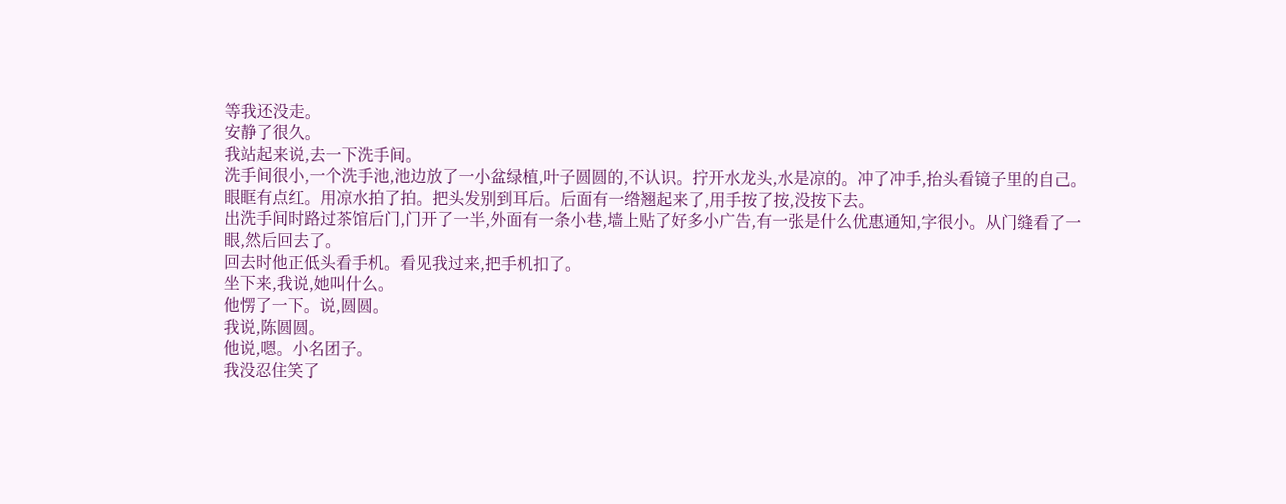等我还没走。
安静了很久。
我站起来说,去一下洗手间。
洗手间很小,一个洗手池,池边放了一小盆绿植,叶子圆圆的,不认识。拧开水龙头,水是凉的。冲了冲手,抬头看镜子里的自己。
眼眶有点红。用凉水拍了拍。把头发别到耳后。后面有一绺翘起来了,用手按了按,没按下去。
出洗手间时路过茶馆后门,门开了一半,外面有一条小巷,墙上贴了好多小广告,有一张是什么优惠通知,字很小。从门缝看了一眼,然后回去了。
回去时他正低头看手机。看见我过来,把手机扣了。
坐下来,我说,她叫什么。
他愣了一下。说,圆圆。
我说,陈圆圆。
他说,嗯。小名团子。
我没忍住笑了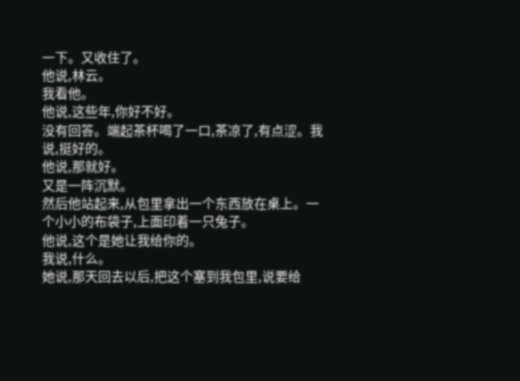一下。又收住了。
他说,林云。
我看他。
他说,这些年,你好不好。
没有回答。端起茶杯喝了一口,茶凉了,有点涩。我说,挺好的。
他说,那就好。
又是一阵沉默。
然后他站起来,从包里拿出一个东西放在桌上。一个小小的布袋子,上面印着一只兔子。
他说,这个是她让我给你的。
我说,什么。
她说,那天回去以后,把这个塞到我包里,说要给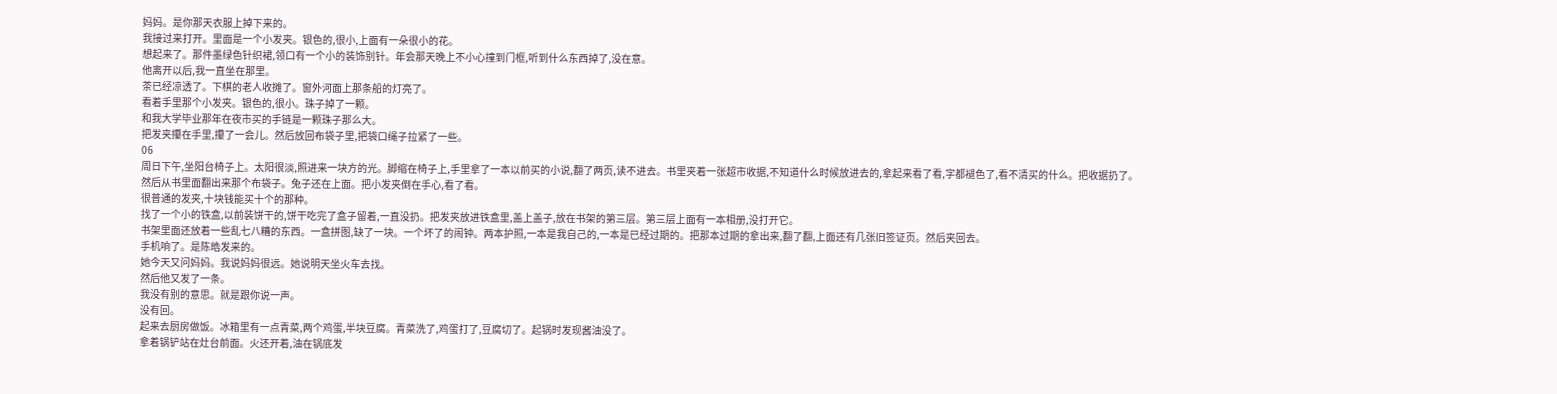妈妈。是你那天衣服上掉下来的。
我接过来打开。里面是一个小发夹。银色的,很小,上面有一朵很小的花。
想起来了。那件墨绿色针织裙,领口有一个小的装饰别针。年会那天晚上不小心撞到门框,听到什么东西掉了,没在意。
他离开以后,我一直坐在那里。
茶已经凉透了。下棋的老人收摊了。窗外河面上那条船的灯亮了。
看着手里那个小发夹。银色的,很小。珠子掉了一颗。
和我大学毕业那年在夜市买的手链是一颗珠子那么大。
把发夹攥在手里,攥了一会儿。然后放回布袋子里,把袋口绳子拉紧了一些。
06
周日下午,坐阳台椅子上。太阳很淡,照进来一块方的光。脚缩在椅子上,手里拿了一本以前买的小说,翻了两页,读不进去。书里夹着一张超市收据,不知道什么时候放进去的,拿起来看了看,字都褪色了,看不清买的什么。把收据扔了。
然后从书里面翻出来那个布袋子。兔子还在上面。把小发夹倒在手心,看了看。
很普通的发夹,十块钱能买十个的那种。
找了一个小的铁盒,以前装饼干的,饼干吃完了盒子留着,一直没扔。把发夹放进铁盒里,盖上盖子,放在书架的第三层。第三层上面有一本相册,没打开它。
书架里面还放着一些乱七八糟的东西。一盒拼图,缺了一块。一个坏了的闹钟。两本护照,一本是我自己的,一本是已经过期的。把那本过期的拿出来,翻了翻,上面还有几张旧签证页。然后夹回去。
手机响了。是陈皓发来的。
她今天又问妈妈。我说妈妈很远。她说明天坐火车去找。
然后他又发了一条。
我没有别的意思。就是跟你说一声。
没有回。
起来去厨房做饭。冰箱里有一点青菜,两个鸡蛋,半块豆腐。青菜洗了,鸡蛋打了,豆腐切了。起锅时发现酱油没了。
拿着锅铲站在灶台前面。火还开着,油在锅底发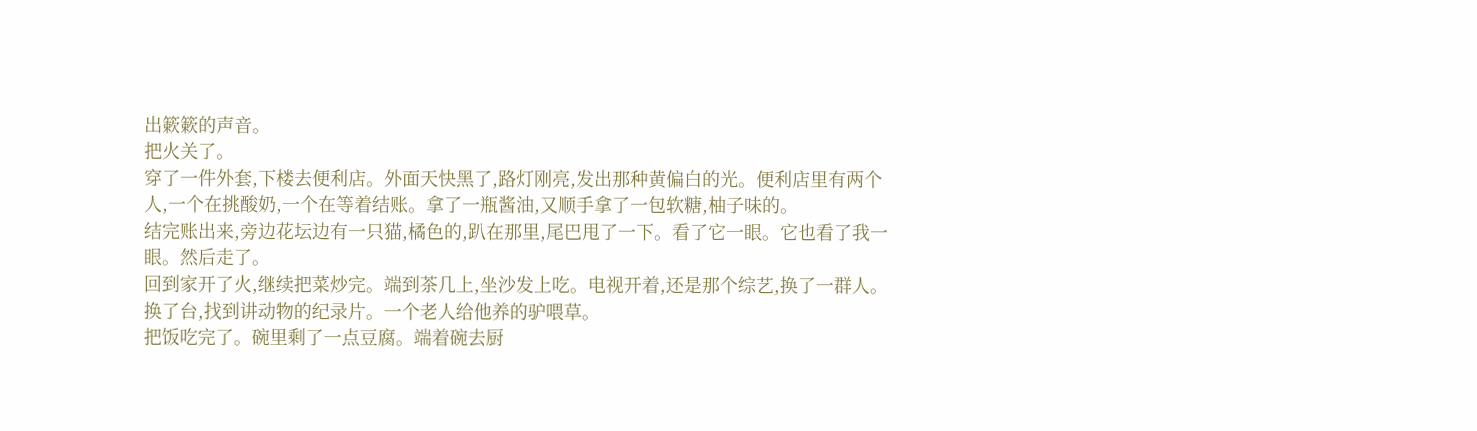出簌簌的声音。
把火关了。
穿了一件外套,下楼去便利店。外面天快黑了,路灯刚亮,发出那种黄偏白的光。便利店里有两个人,一个在挑酸奶,一个在等着结账。拿了一瓶酱油,又顺手拿了一包软糖,柚子味的。
结完账出来,旁边花坛边有一只猫,橘色的,趴在那里,尾巴甩了一下。看了它一眼。它也看了我一眼。然后走了。
回到家开了火,继续把菜炒完。端到茶几上,坐沙发上吃。电视开着,还是那个综艺,换了一群人。换了台,找到讲动物的纪录片。一个老人给他养的驴喂草。
把饭吃完了。碗里剩了一点豆腐。端着碗去厨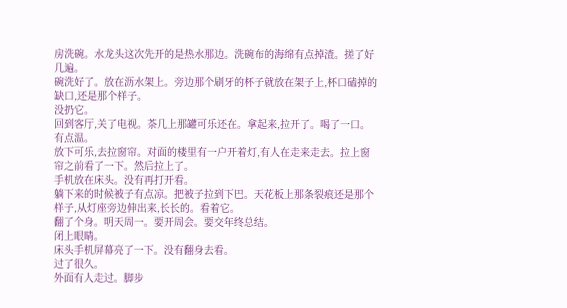房洗碗。水龙头这次先开的是热水那边。洗碗布的海绵有点掉渣。搓了好几遍。
碗洗好了。放在沥水架上。旁边那个刷牙的杯子就放在架子上,杯口磕掉的缺口,还是那个样子。
没扔它。
回到客厅,关了电视。茶几上那罐可乐还在。拿起来,拉开了。喝了一口。有点温。
放下可乐,去拉窗帘。对面的楼里有一户开着灯,有人在走来走去。拉上窗帘之前看了一下。然后拉上了。
手机放在床头。没有再打开看。
躺下来的时候被子有点凉。把被子拉到下巴。天花板上那条裂痕还是那个样子,从灯座旁边伸出来,长长的。看着它。
翻了个身。明天周一。要开周会。要交年终总结。
闭上眼睛。
床头手机屏幕亮了一下。没有翻身去看。
过了很久。
外面有人走过。脚步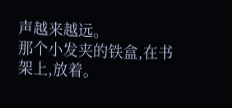声越来越远。
那个小发夹的铁盒,在书架上,放着。